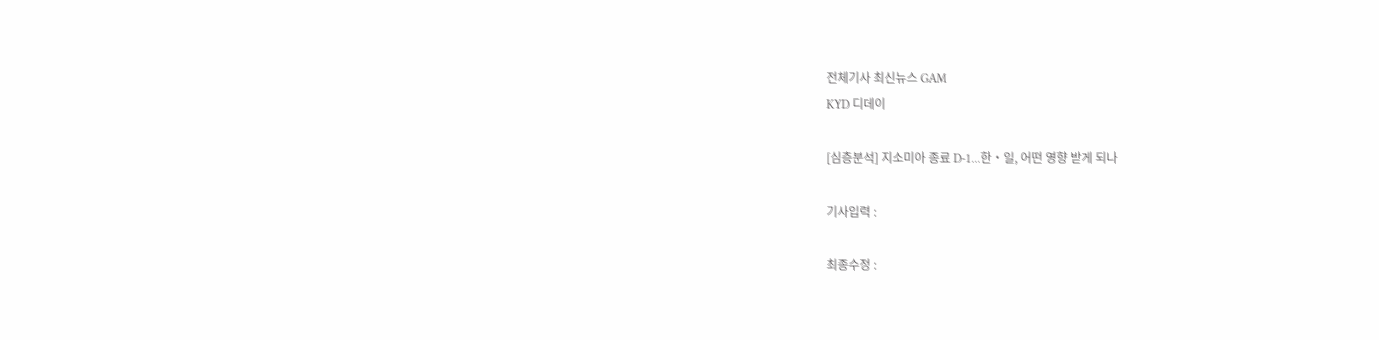전체기사 최신뉴스 GAM
KYD 디데이

[심층분석] 지소미아 종료 D-1...한‧일, 어떤 영향 받게 되나

기사입력 :

최종수정 :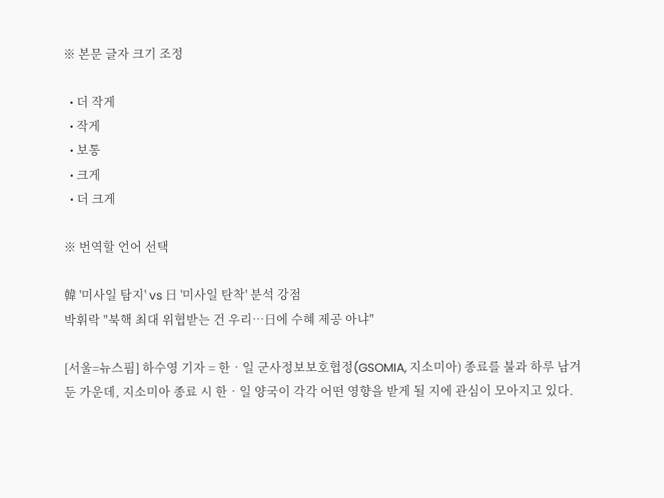※ 본문 글자 크기 조정

  • 더 작게
  • 작게
  • 보통
  • 크게
  • 더 크게

※ 번역할 언어 선택

韓 '미사일 탐지' vs 日 '미사일 탄착' 분석 강점
박휘락 "북핵 최대 위협받는 건 우리…日에 수혜 제공 아냐"

[서울=뉴스핌] 하수영 기자 = 한‧일 군사정보보호협정(GSOMIA, 지소미아) 종료를 불과 하루 남겨둔 가운데, 지소미아 종료 시 한‧일 양국이 각각 어떤 영향을 받게 될 지에 관심이 모아지고 있다.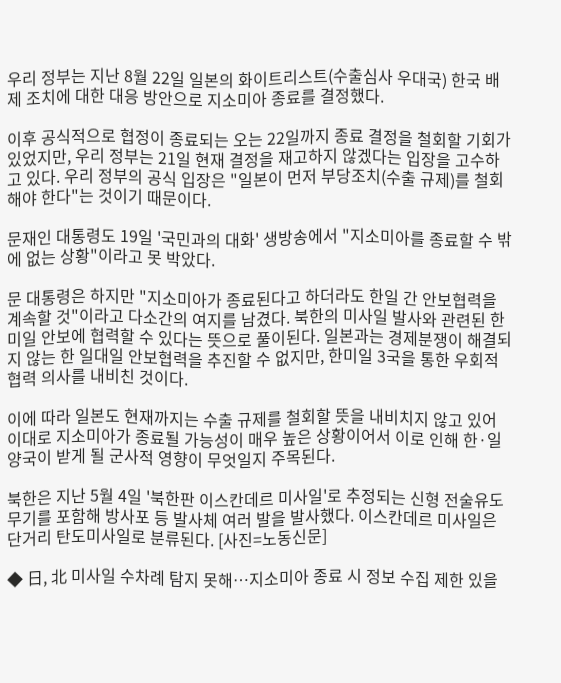우리 정부는 지난 8월 22일 일본의 화이트리스트(수출심사 우대국) 한국 배제 조치에 대한 대응 방안으로 지소미아 종료를 결정했다.

이후 공식적으로 협정이 종료되는 오는 22일까지 종료 결정을 철회할 기회가 있었지만, 우리 정부는 21일 현재 결정을 재고하지 않겠다는 입장을 고수하고 있다. 우리 정부의 공식 입장은 "일본이 먼저 부당조치(수출 규제)를 철회해야 한다"는 것이기 때문이다.

문재인 대통령도 19일 '국민과의 대화' 생방송에서 "지소미아를 종료할 수 밖에 없는 상황"이라고 못 박았다.

문 대통령은 하지만 "지소미아가 종료된다고 하더라도 한일 간 안보협력을 계속할 것"이라고 다소간의 여지를 남겼다. 북한의 미사일 발사와 관련된 한미일 안보에 협력할 수 있다는 뜻으로 풀이된다. 일본과는 경제분쟁이 해결되지 않는 한 일대일 안보협력을 추진할 수 없지만, 한미일 3국을 통한 우회적 협력 의사를 내비친 것이다.

이에 따라 일본도 현재까지는 수출 규제를 철회할 뜻을 내비치지 않고 있어 이대로 지소미아가 종료될 가능성이 매우 높은 상황이어서 이로 인해 한·일 양국이 받게 될 군사적 영향이 무엇일지 주목된다.

북한은 지난 5월 4일 '북한판 이스칸데르 미사일'로 추정되는 신형 전술유도무기를 포함해 방사포 등 발사체 여러 발을 발사했다. 이스칸데르 미사일은 단거리 탄도미사일로 분류된다. [사진=노동신문]

◆ 日, 北 미사일 수차례 탐지 못해…지소미아 종료 시 정보 수집 제한 있을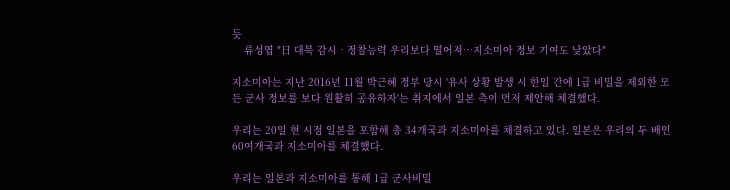듯
    류성엽 "日 대북 감시‧정찰능력 우리보다 떨어져…지소미아 정보 기여도 낮았다"

지소미아는 지난 2016년 11월 박근혜 정부 당시 '유사 상황 발생 시 한일 간에 1급 비밀을 제외한 모든 군사 정보를 보다 원활히 공유하자'는 취지에서 일본 측이 먼저 제안해 체결했다.

우리는 20일 현 시점 일본을 포함해 총 34개국과 지소미아를 체결하고 있다. 일본은 우리의 두 배인 60여개국과 지소미아를 체결했다.

우리는 일본과 지소미아를 통해 1급 군사비밀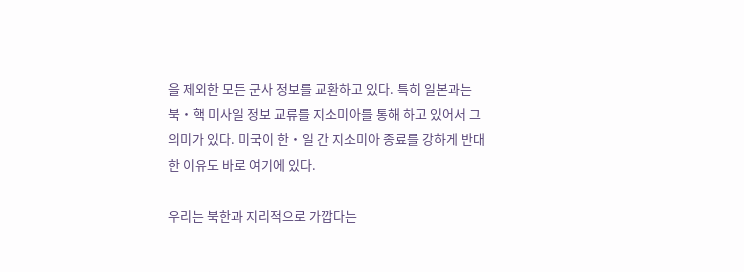을 제외한 모든 군사 정보를 교환하고 있다. 특히 일본과는 북‧핵 미사일 정보 교류를 지소미아를 통해 하고 있어서 그 의미가 있다. 미국이 한‧일 간 지소미아 종료를 강하게 반대한 이유도 바로 여기에 있다.

우리는 북한과 지리적으로 가깝다는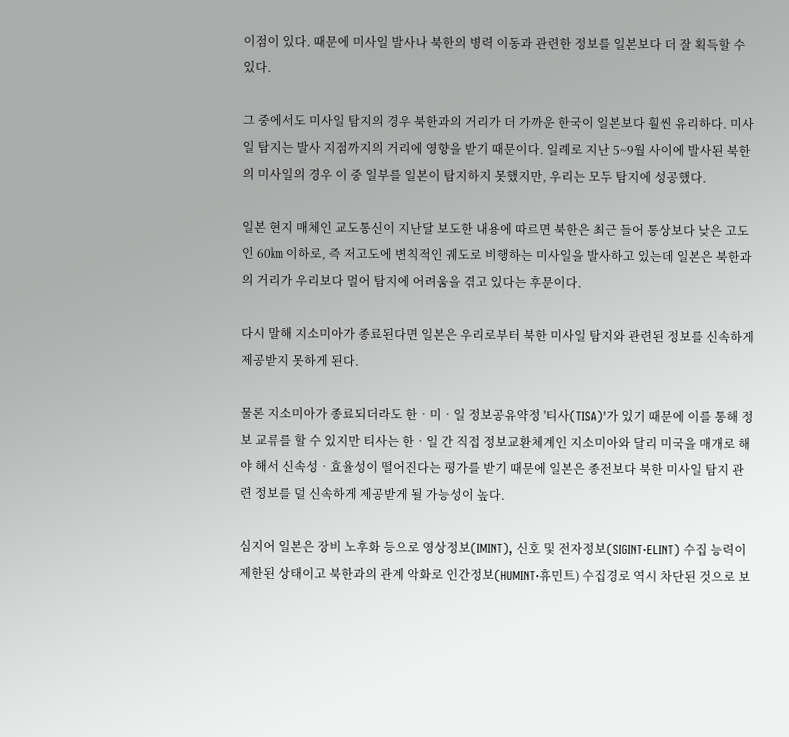이점이 있다. 때문에 미사일 발사나 북한의 병력 이동과 관련한 정보를 일본보다 더 잘 획득할 수 있다.

그 중에서도 미사일 탐지의 경우 북한과의 거리가 더 가까운 한국이 일본보다 훨씬 유리하다. 미사일 탐지는 발사 지점까지의 거리에 영향을 받기 때문이다. 일례로 지난 5~9월 사이에 발사된 북한의 미사일의 경우 이 중 일부를 일본이 탐지하지 못했지만, 우리는 모두 탐지에 성공했다.

일본 현지 매체인 교도통신이 지난달 보도한 내용에 따르면 북한은 최근 들어 통상보다 낮은 고도인 60㎞ 이하로, 즉 저고도에 변칙적인 궤도로 비행하는 미사일을 발사하고 있는데 일본은 북한과의 거리가 우리보다 멀어 탐지에 어려움을 겪고 있다는 후문이다.

다시 말해 지소미아가 종료된다면 일본은 우리로부터 북한 미사일 탐지와 관련된 정보를 신속하게 제공받지 못하게 된다.

물론 지소미아가 종료되더라도 한‧미‧일 정보공유약정 '티사(TISA)'가 있기 때문에 이를 통해 정보 교류를 할 수 있지만 티사는 한‧일 간 직접 정보교환체계인 지소미아와 달리 미국을 매개로 해야 해서 신속성‧효율성이 떨어진다는 평가를 받기 때문에 일본은 종전보다 북한 미사일 탐지 관련 정보를 덜 신속하게 제공받게 될 가능성이 높다.

심지어 일본은 장비 노후화 등으로 영상정보(IMINT), 신호 및 전자정보(SIGINT‧ELINT) 수집 능력이 제한된 상태이고 북한과의 관계 악화로 인간정보(HUMINT‧휴민트) 수집경로 역시 차단된 것으로 보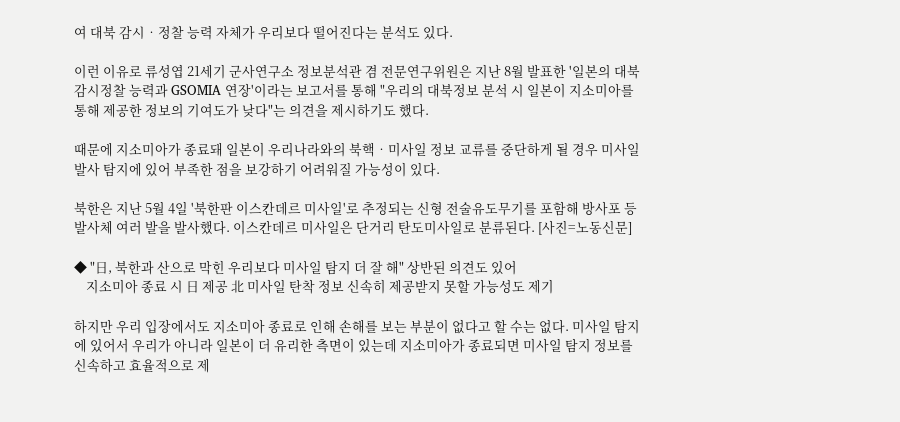여 대북 감시‧정찰 능력 자체가 우리보다 떨어진다는 분석도 있다.

이런 이유로 류성엽 21세기 군사연구소 정보분석관 겸 전문연구위원은 지난 8월 발표한 '일본의 대북감시정찰 능력과 GSOMIA 연장'이라는 보고서를 통해 "우리의 대북정보 분석 시 일본이 지소미아를 통해 제공한 정보의 기여도가 낮다"는 의견을 제시하기도 했다.

때문에 지소미아가 종료돼 일본이 우리나라와의 북핵‧미사일 정보 교류를 중단하게 될 경우 미사일 발사 탐지에 있어 부족한 점을 보강하기 어려워질 가능성이 있다.

북한은 지난 5월 4일 '북한판 이스칸데르 미사일'로 추정되는 신형 전술유도무기를 포함해 방사포 등 발사체 여러 발을 발사했다. 이스칸데르 미사일은 단거리 탄도미사일로 분류된다. [사진=노동신문]

◆ "日, 북한과 산으로 막힌 우리보다 미사일 탐지 더 잘 해" 상반된 의견도 있어
    지소미아 종료 시 日 제공 北 미사일 탄착 정보 신속히 제공받지 못할 가능성도 제기

하지만 우리 입장에서도 지소미아 종료로 인해 손해를 보는 부분이 없다고 할 수는 없다. 미사일 탐지에 있어서 우리가 아니라 일본이 더 유리한 측면이 있는데 지소미아가 종료되면 미사일 탐지 정보를 신속하고 효율적으로 제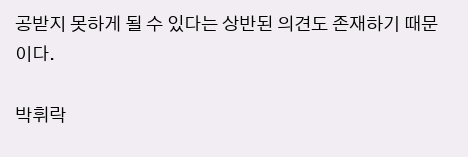공받지 못하게 될 수 있다는 상반된 의견도 존재하기 때문이다.

박휘락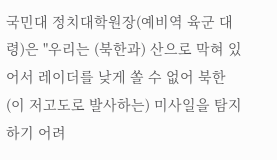국민대 정치대학원장(예비역 육군 대령)은 "우리는 (북한과) 산으로 막혀 있어서 레이더를 낮게 쏠 수 없어 북한(이 저고도로 발사하는) 미사일을 탐지하기 어려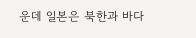운데 일본은 북한과 바다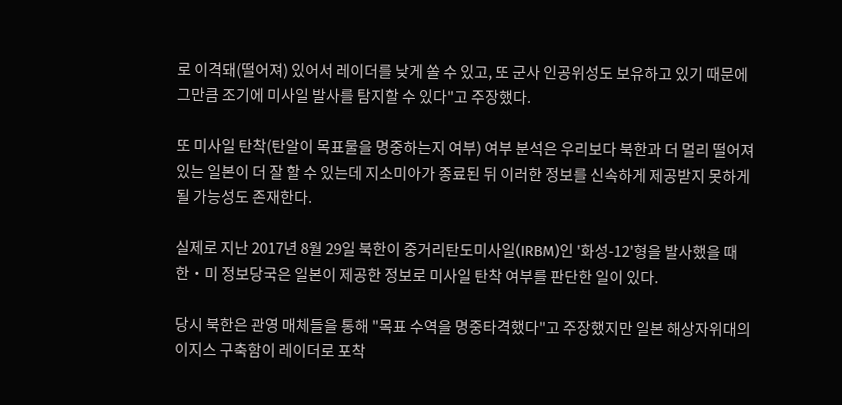로 이격돼(떨어져) 있어서 레이더를 낮게 쏠 수 있고, 또 군사 인공위성도 보유하고 있기 때문에 그만큼 조기에 미사일 발사를 탐지할 수 있다"고 주장했다.

또 미사일 탄착(탄알이 목표물을 명중하는지 여부) 여부 분석은 우리보다 북한과 더 멀리 떨어져 있는 일본이 더 잘 할 수 있는데 지소미아가 종료된 뒤 이러한 정보를 신속하게 제공받지 못하게 될 가능성도 존재한다.

실제로 지난 2017년 8월 29일 북한이 중거리탄도미사일(IRBM)인 '화성-12'형을 발사했을 때 한‧미 정보당국은 일본이 제공한 정보로 미사일 탄착 여부를 판단한 일이 있다.

당시 북한은 관영 매체들을 통해 "목표 수역을 명중타격했다"고 주장했지만 일본 해상자위대의 이지스 구축함이 레이더로 포착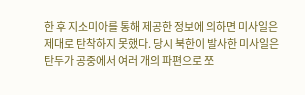한 후 지소미아를 통해 제공한 정보에 의하면 미사일은 제대로 탄착하지 못했다. 당시 북한이 발사한 미사일은 탄두가 공중에서 여러 개의 파편으로 쪼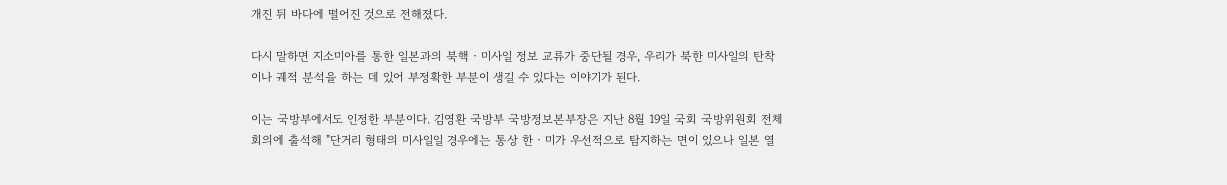개진 뒤 바다에 떨어진 것으로 전해졌다.

다시 말하면 지소미아를 통한 일본과의 북핵‧미사일 정보 교류가 중단될 경우, 우리가 북한 미사일의 탄착이나 궤적 분석을 하는 데 있어 부정확한 부분이 생길 수 있다는 이야기가 된다.

이는 국방부에서도 인정한 부분이다. 김영환 국방부 국방정보본부장은 지난 8월 19일 국회 국방위원회 전체회의에 출석해 "단거리 형태의 미사일일 경우에는 통상 한‧미가 우선적으로 탐지하는 면이 있으나 일본 열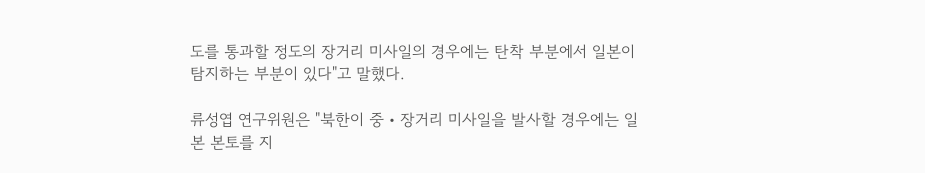도를 통과할 정도의 장거리 미사일의 경우에는 탄착 부분에서 일본이 탐지하는 부분이 있다"고 말했다.

류성엽 연구위원은 "북한이 중‧장거리 미사일을 발사할 경우에는 일본 본토를 지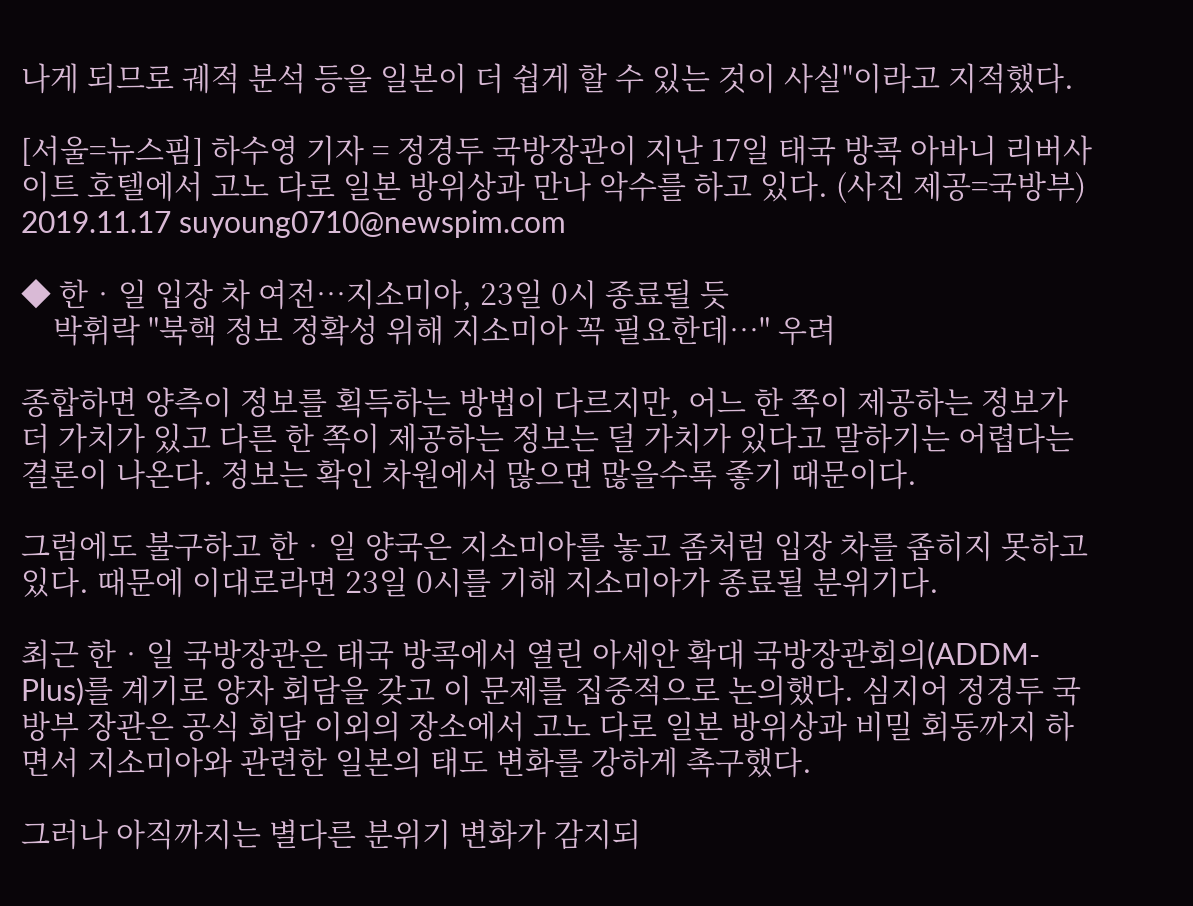나게 되므로 궤적 분석 등을 일본이 더 쉽게 할 수 있는 것이 사실"이라고 지적했다.

[서울=뉴스핌] 하수영 기자 = 정경두 국방장관이 지난 17일 태국 방콕 아바니 리버사이트 호텔에서 고노 다로 일본 방위상과 만나 악수를 하고 있다. (사진 제공=국방부) 2019.11.17 suyoung0710@newspim.com

◆ 한‧일 입장 차 여전…지소미아, 23일 0시 종료될 듯
    박휘락 "북핵 정보 정확성 위해 지소미아 꼭 필요한데…" 우려

종합하면 양측이 정보를 획득하는 방법이 다르지만, 어느 한 쪽이 제공하는 정보가 더 가치가 있고 다른 한 쪽이 제공하는 정보는 덜 가치가 있다고 말하기는 어렵다는 결론이 나온다. 정보는 확인 차원에서 많으면 많을수록 좋기 때문이다.

그럼에도 불구하고 한‧일 양국은 지소미아를 놓고 좀처럼 입장 차를 좁히지 못하고 있다. 때문에 이대로라면 23일 0시를 기해 지소미아가 종료될 분위기다.

최근 한‧일 국방장관은 태국 방콕에서 열린 아세안 확대 국방장관회의(ADDM-Plus)를 계기로 양자 회담을 갖고 이 문제를 집중적으로 논의했다. 심지어 정경두 국방부 장관은 공식 회담 이외의 장소에서 고노 다로 일본 방위상과 비밀 회동까지 하면서 지소미아와 관련한 일본의 태도 변화를 강하게 촉구했다.

그러나 아직까지는 별다른 분위기 변화가 감지되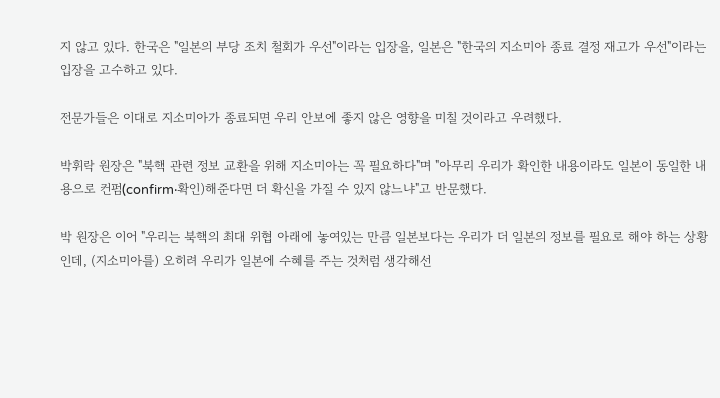지 않고 있다. 한국은 "일본의 부당 조치 철회가 우선"이라는 입장을, 일본은 "한국의 지소미아 종료 결정 재고가 우선"이라는 입장을 고수하고 있다.

전문가들은 이대로 지소미아가 종료되면 우리 안보에 좋지 않은 영향을 미칠 것이라고 우려했다.

박휘락 원장은 "북핵 관련 정보 교환을 위해 지소미아는 꼭 필요하다"며 "아무리 우리가 확인한 내용이라도 일본이 동일한 내용으로 컨펌(confirm‧확인)해준다면 더 확신을 가질 수 있지 않느냐"고 반문했다.

박 원장은 이어 "우리는 북핵의 최대 위협 아래에 놓여있는 만큼 일본보다는 우리가 더 일본의 정보를 필요로 해야 하는 상황인데, (지소미아를) 오히려 우리가 일본에 수혜를 주는 것처럼 생각해선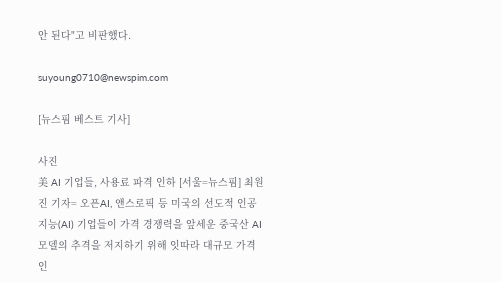안 된다"고 비판했다.

suyoung0710@newspim.com

[뉴스핌 베스트 기사]

사진
美 AI 기업들, 사용료 파격 인하 [서울=뉴스핌] 최원진 기자= 오픈AI, 앤스로픽 등 미국의 선도적 인공지능(AI) 기업들이 가격 경쟁력을 앞세운 중국산 AI 모델의 추격을 저지하기 위해 잇따라 대규모 가격 인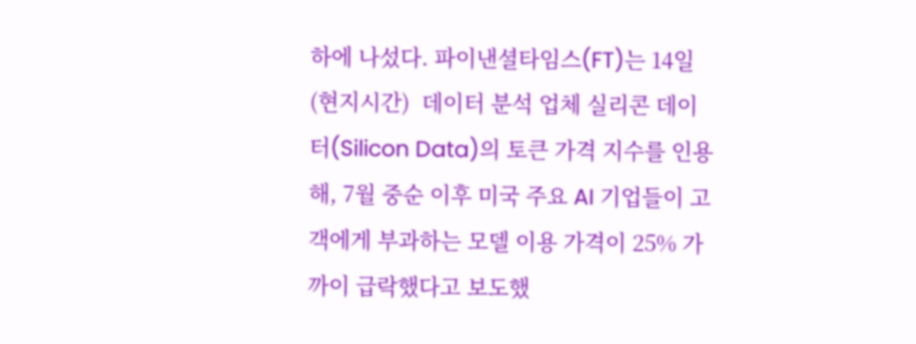하에 나섰다. 파이낸셜타임스(FT)는 14일(현지시간)  데이터 분석 업체 실리콘 데이터(Silicon Data)의 토큰 가격 지수를 인용해, 7월 중순 이후 미국 주요 AI 기업들이 고객에게 부과하는 모델 이용 가격이 25% 가까이 급락했다고 보도했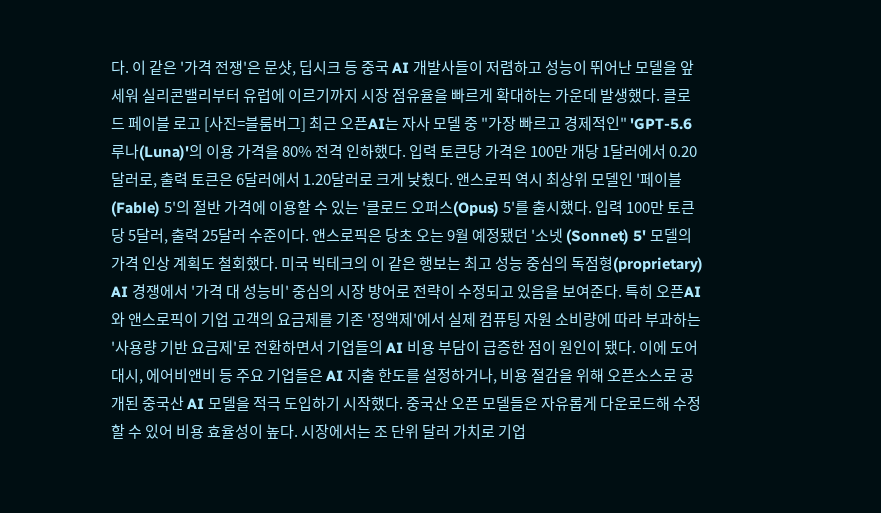다. 이 같은 '가격 전쟁'은 문샷, 딥시크 등 중국 AI 개발사들이 저렴하고 성능이 뛰어난 모델을 앞세워 실리콘밸리부터 유럽에 이르기까지 시장 점유율을 빠르게 확대하는 가운데 발생했다. 클로드 페이블 로고 [사진=블룸버그] 최근 오픈AI는 자사 모델 중 "가장 빠르고 경제적인" 'GPT-5.6 루나(Luna)'의 이용 가격을 80% 전격 인하했다. 입력 토큰당 가격은 100만 개당 1달러에서 0.20달러로, 출력 토큰은 6달러에서 1.20달러로 크게 낮췄다. 앤스로픽 역시 최상위 모델인 '페이블(Fable) 5'의 절반 가격에 이용할 수 있는 '클로드 오퍼스(Opus) 5'를 출시했다. 입력 100만 토큰당 5달러, 출력 25달러 수준이다. 앤스로픽은 당초 오는 9월 예정됐던 '소넷 (Sonnet) 5' 모델의 가격 인상 계획도 철회했다. 미국 빅테크의 이 같은 행보는 최고 성능 중심의 독점형(proprietary) AI 경쟁에서 '가격 대 성능비' 중심의 시장 방어로 전략이 수정되고 있음을 보여준다. 특히 오픈AI와 앤스로픽이 기업 고객의 요금제를 기존 '정액제'에서 실제 컴퓨팅 자원 소비량에 따라 부과하는 '사용량 기반 요금제'로 전환하면서 기업들의 AI 비용 부담이 급증한 점이 원인이 됐다. 이에 도어대시, 에어비앤비 등 주요 기업들은 AI 지출 한도를 설정하거나, 비용 절감을 위해 오픈소스로 공개된 중국산 AI 모델을 적극 도입하기 시작했다. 중국산 오픈 모델들은 자유롭게 다운로드해 수정할 수 있어 비용 효율성이 높다. 시장에서는 조 단위 달러 가치로 기업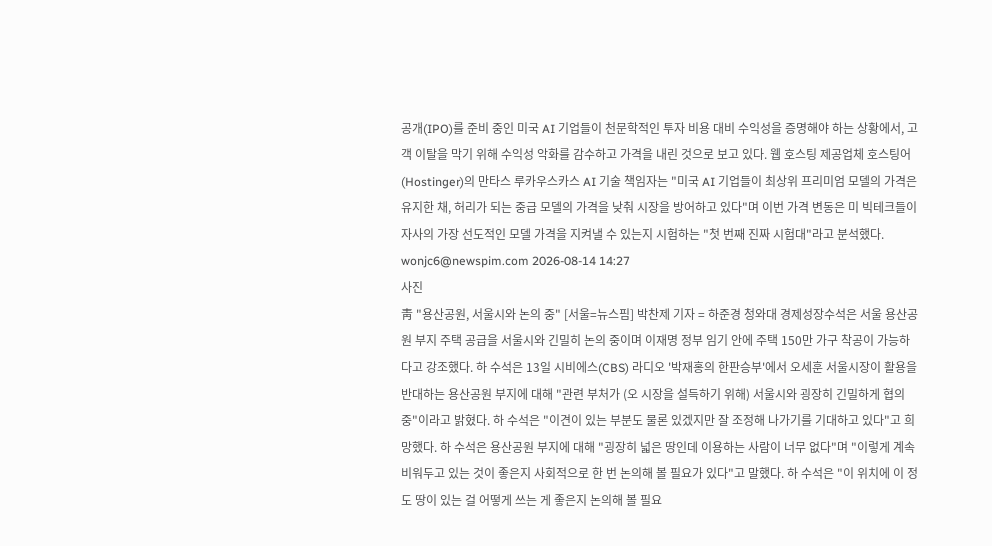공개(IPO)를 준비 중인 미국 AI 기업들이 천문학적인 투자 비용 대비 수익성을 증명해야 하는 상황에서, 고객 이탈을 막기 위해 수익성 악화를 감수하고 가격을 내린 것으로 보고 있다. 웹 호스팅 제공업체 호스팅어(Hostinger)의 만타스 루카우스카스 AI 기술 책임자는 "미국 AI 기업들이 최상위 프리미엄 모델의 가격은 유지한 채, 허리가 되는 중급 모델의 가격을 낮춰 시장을 방어하고 있다"며 이번 가격 변동은 미 빅테크들이 자사의 가장 선도적인 모델 가격을 지켜낼 수 있는지 시험하는 "첫 번째 진짜 시험대"라고 분석했다. wonjc6@newspim.com 2026-08-14 14:27
사진
靑 "용산공원, 서울시와 논의 중" [서울=뉴스핌] 박찬제 기자 = 하준경 청와대 경제성장수석은 서울 용산공원 부지 주택 공급을 서울시와 긴밀히 논의 중이며 이재명 정부 임기 안에 주택 150만 가구 착공이 가능하다고 강조했다. 하 수석은 13일 시비에스(CBS) 라디오 '박재홍의 한판승부'에서 오세훈 서울시장이 활용을 반대하는 용산공원 부지에 대해 "관련 부처가 (오 시장을 설득하기 위해) 서울시와 굉장히 긴밀하게 협의 중"이라고 밝혔다. 하 수석은 "이견이 있는 부분도 물론 있겠지만 잘 조정해 나가기를 기대하고 있다"고 희망했다. 하 수석은 용산공원 부지에 대해 "굉장히 넓은 땅인데 이용하는 사람이 너무 없다"며 "이렇게 계속 비워두고 있는 것이 좋은지 사회적으로 한 번 논의해 볼 필요가 있다"고 말했다. 하 수석은 "이 위치에 이 정도 땅이 있는 걸 어떻게 쓰는 게 좋은지 논의해 볼 필요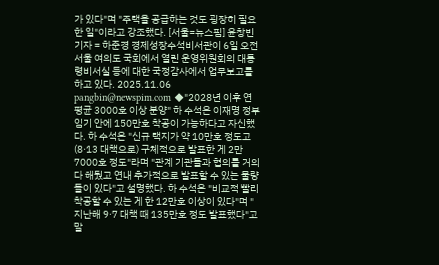가 있다"며 "주택을 공급하는 것도 굉장히 필요한 일"이라고 강조했다. [서울=뉴스핌] 윤창빈 기자 = 하준경 경제성장수석비서관이 6일 오전 서울 여의도 국회에서 열린 운영위원회의 대통령비서실 등에 대한 국정감사에서 업무보고를 하고 있다. 2025.11.06 pangbin@newspim.com ◆"2028년 이후 연평균 3000호 이상 분양" 하 수석은 이재명 정부 임기 안에 150만호 착공이 가능하다고 자신했다. 하 수석은 "신규 택지가 약 10만호 정도고 (8·13 대책으로) 구체적으로 발표한 게 2만7000호 정도"라며 "관계 기관들과 협의를 거의 다 해뒀고 연내 추가적으로 발표할 수 있는 물량들이 있다"고 설명했다. 하 수석은 "비교적 빨리 착공할 수 있는 게 한 12만호 이상이 있다"며 "지난해 9·7 대책 때 135만호 정도 발표했다"고 말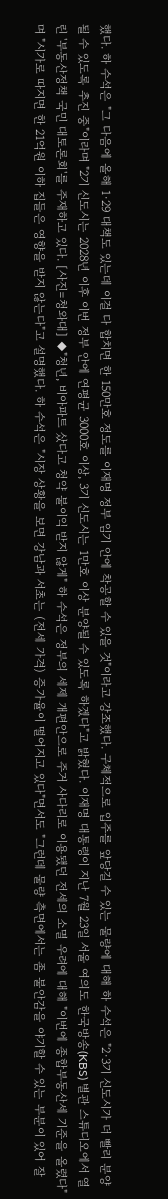했다. 하 수석은 "그 다음에 올해 1·29 대책도 있는데 이걸 다 합치면 한 150만호 정도를 이재명 정부 임기 안에 착공할 수 있을 것"이라고 강조했다. 구체적으로 입주를 앞당길 수 있는 물량에 대해 하 수석은 "2·3기 신도시가 더 빨리 분양될 수 있도록 추진 중"이라며 "2기 신도시는 2028년 이후 이번 정부 안에 연평균 3000호 이상, 3기 신도시는 1만호 이상 분양될 수 있도록 하겠다"고 밝혔다. 이재명 대통령이 지난 7월 23일 서울 여의도 한국방송(KBS) 별관 스튜디오에서 열린 '부동산정책 국민 대토론회'를 주재하고 있다. [사진=청와대] ◆"청년, 비아파트 샀다고 청약 불이익 받지 않게" 하 수석은 정부의 세제 개편안으로 주거 사다리로 이용됐던 전세의 소멸 우려에 대해 "이번에 종합부동산세 기준을 올렸다"며 "시가로 따지면 한 21억원 이하 집들은 영향을 받지 않는다"고 설명했다. 하 수석은 "시장 상황을 보면 강남과 서초는 (전세 가격) 증가율이 떨어지고 있다"면서도 "그런데 물량 측면에서는 좀 불안감을 야기할 수 있는 부분이 있어 잘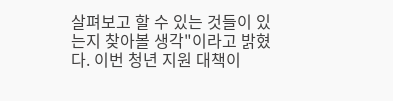살펴보고 할 수 있는 것들이 있는지 찾아볼 생각"이라고 밝혔다. 이번 청년 지원 대책이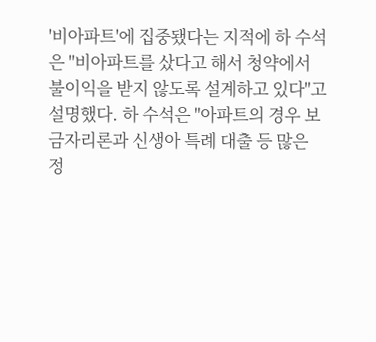'비아파트'에 집중됐다는 지적에 하 수석은 "비아파트를 샀다고 해서 청약에서 불이익을 받지 않도록 설계하고 있다"고 설명했다. 하 수석은 "아파트의 경우 보금자리론과 신생아 특례 대출 등 많은 정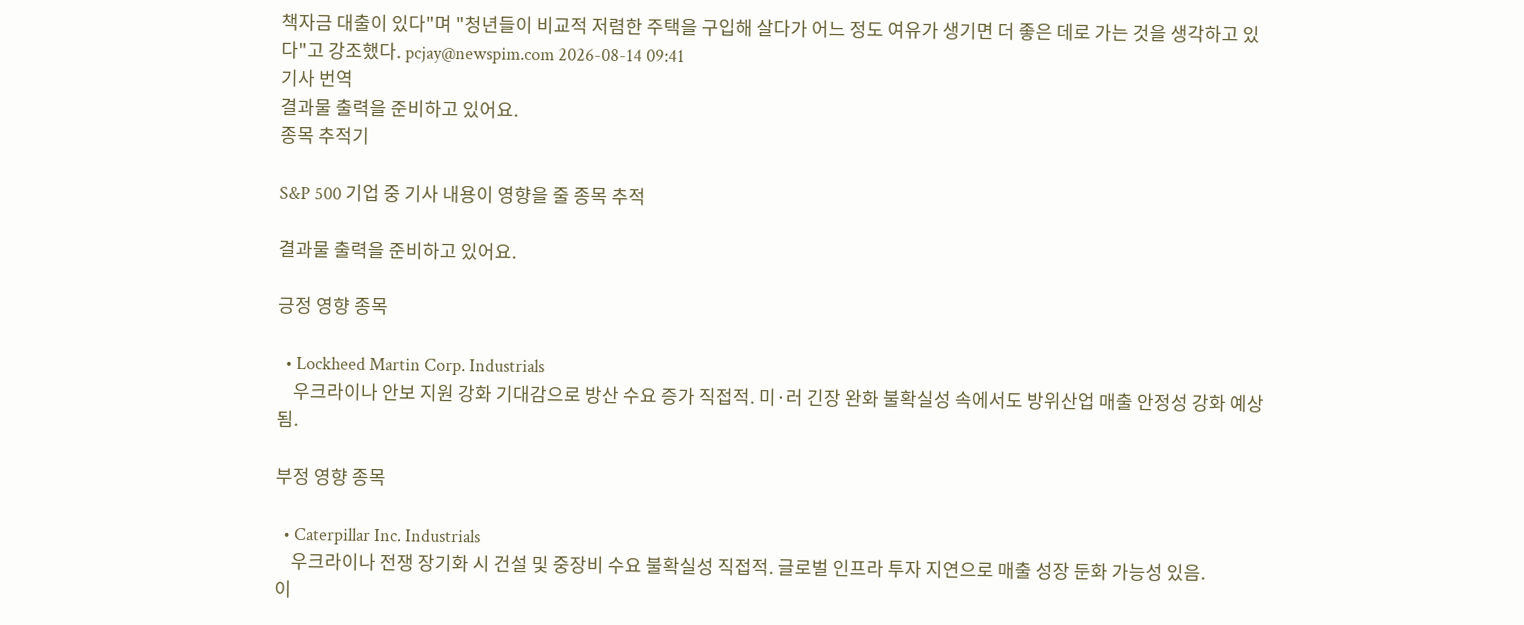책자금 대출이 있다"며 "청년들이 비교적 저렴한 주택을 구입해 살다가 어느 정도 여유가 생기면 더 좋은 데로 가는 것을 생각하고 있다"고 강조했다. pcjay@newspim.com 2026-08-14 09:41
기사 번역
결과물 출력을 준비하고 있어요.
종목 추적기

S&P 500 기업 중 기사 내용이 영향을 줄 종목 추적

결과물 출력을 준비하고 있어요.

긍정 영향 종목

  • Lockheed Martin Corp. Industrials
    우크라이나 안보 지원 강화 기대감으로 방산 수요 증가 직접적. 미·러 긴장 완화 불확실성 속에서도 방위산업 매출 안정성 강화 예상됨.

부정 영향 종목

  • Caterpillar Inc. Industrials
    우크라이나 전쟁 장기화 시 건설 및 중장비 수요 불확실성 직접적. 글로벌 인프라 투자 지연으로 매출 성장 둔화 가능성 있음.
이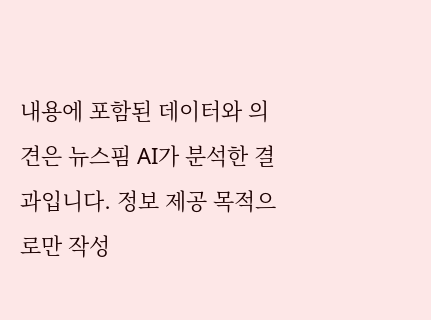내용에 포함된 데이터와 의견은 뉴스핌 AI가 분석한 결과입니다. 정보 제공 목적으로만 작성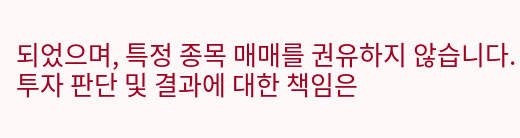되었으며, 특정 종목 매매를 권유하지 않습니다. 투자 판단 및 결과에 대한 책임은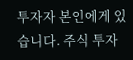투자자 본인에게 있습니다. 주식 투자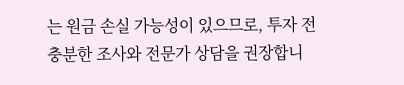는 원금 손실 가능성이 있으므로, 투자 전 충분한 조사와 전문가 상담을 권장합니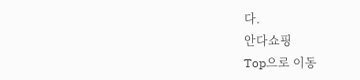다.
안다쇼핑
Top으로 이동